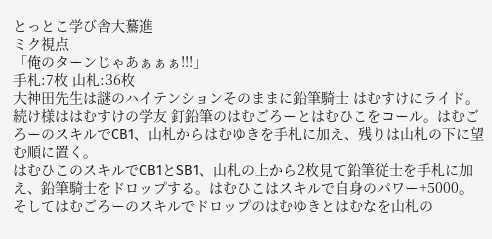とっとこ学び舎大驀進
ミク視点
「俺のターンじゃあぁぁぁ!!!」
手札:7枚 山札:36枚
大神田先生は謎のハイテンションそのままに鉛筆騎士 はむすけにライド。続け様ははむすけの学友 釘鉛筆のはむごろーとはむひこをコール。はむごろーのスキルでCB1、山札からはむゆきを手札に加え、残りは山札の下に望む順に置く。
はむひこのスキルでCB1とSB1、山札の上から2枚見て鉛筆従士を手札に加え、鉛筆騎士をドロップする。はむひこはスキルで自身のパワー+5000。そしてはむごろーのスキルでドロップのはむゆきとはむなを山札の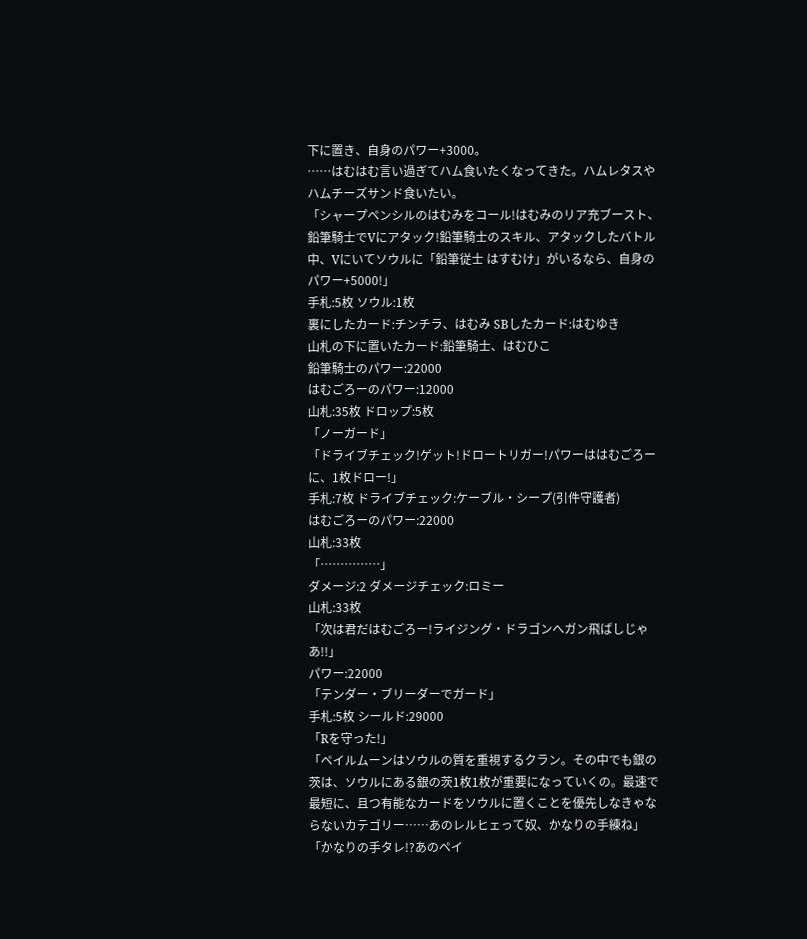下に置き、自身のパワー+3000。
……はむはむ言い過ぎてハム食いたくなってきた。ハムレタスやハムチーズサンド食いたい。
「シャープペンシルのはむみをコール!はむみのリア充ブースト、鉛筆騎士でVにアタック!鉛筆騎士のスキル、アタックしたバトル中、Vにいてソウルに「鉛筆従士 はすむけ」がいるなら、自身のパワー+5000!」
手札:5枚 ソウル:1枚
裏にしたカード:チンチラ、はむみ SBしたカード:はむゆき
山札の下に置いたカード:鉛筆騎士、はむひこ
鉛筆騎士のパワー:22000
はむごろーのパワー:12000
山札:35枚 ドロップ:5枚
「ノーガード」
「ドライブチェック!ゲット!ドロートリガー!パワーははむごろーに、1枚ドロー!」
手札:7枚 ドライブチェック:ケーブル・シープ(引件守護者)
はむごろーのパワー:22000
山札:33枚
「……………」
ダメージ:2 ダメージチェック:ロミー
山札:33枚
「次は君だはむごろー!ライジング・ドラゴンへガン飛ばしじゃあ!!」
パワー:22000
「テンダー・ブリーダーでガード」
手札:5枚 シールド:29000
「Rを守った!」
「ペイルムーンはソウルの質を重視するクラン。その中でも銀の茨は、ソウルにある銀の茨1枚1枚が重要になっていくの。最速で最短に、且つ有能なカードをソウルに置くことを優先しなきゃならないカテゴリー……あのレルヒェって奴、かなりの手練ね」
「かなりの手タレ!?あのペイ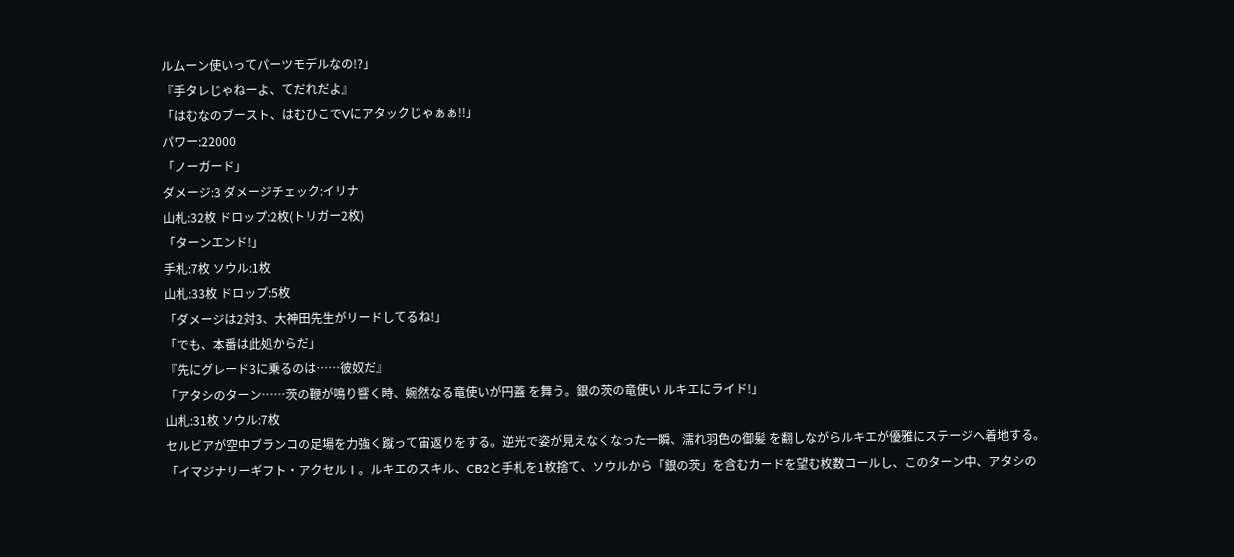ルムーン使いってパーツモデルなの!?」
『手タレじゃねーよ、てだれだよ』
「はむなのブースト、はむひこでVにアタックじゃぁぁ!!」
パワー:22000
「ノーガード」
ダメージ:3 ダメージチェック:イリナ
山札:32枚 ドロップ:2枚(トリガー2枚)
「ターンエンド!」
手札:7枚 ソウル:1枚
山札:33枚 ドロップ:5枚
「ダメージは2対3、大神田先生がリードしてるね!」
「でも、本番は此処からだ」
『先にグレード3に乗るのは……彼奴だ』
「アタシのターン……茨の鞭が鳴り響く時、婉然なる竜使いが円蓋 を舞う。銀の茨の竜使い ルキエにライド!」
山札:31枚 ソウル:7枚
セルビアが空中ブランコの足場を力強く蹴って宙返りをする。逆光で姿が見えなくなった一瞬、濡れ羽色の御髪 を翻しながらルキエが優雅にステージへ着地する。
「イマジナリーギフト・アクセルⅠ。ルキエのスキル、CB2と手札を1枚捨て、ソウルから「銀の茨」を含むカードを望む枚数コールし、このターン中、アタシの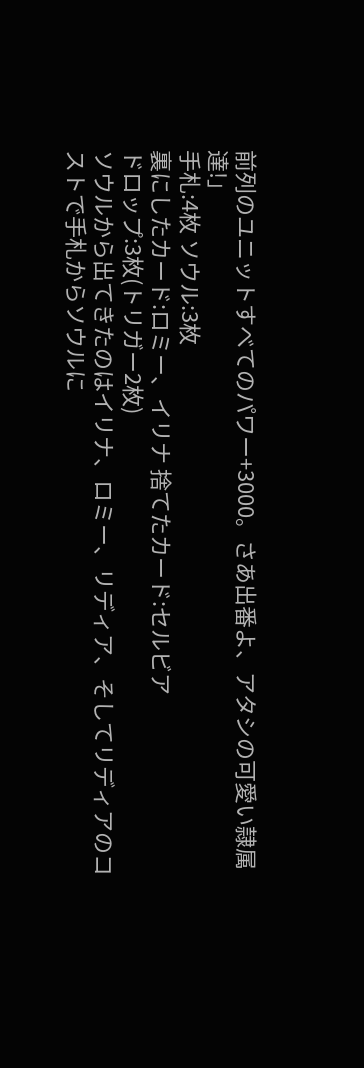前列のユニットすべてのパワー+3000。さあ出番よ、アタシの可愛い隷属 達!」
手札:4枚 ソウル:3枚
裏にしたカード:ロミー、イリナ 捨てたカード:セルビア
ドロップ:3枚(トリガー2枚)
ソウルから出てきたのはイリナ、ロミー、リディア、そしてリディアのコストで手札からソウルに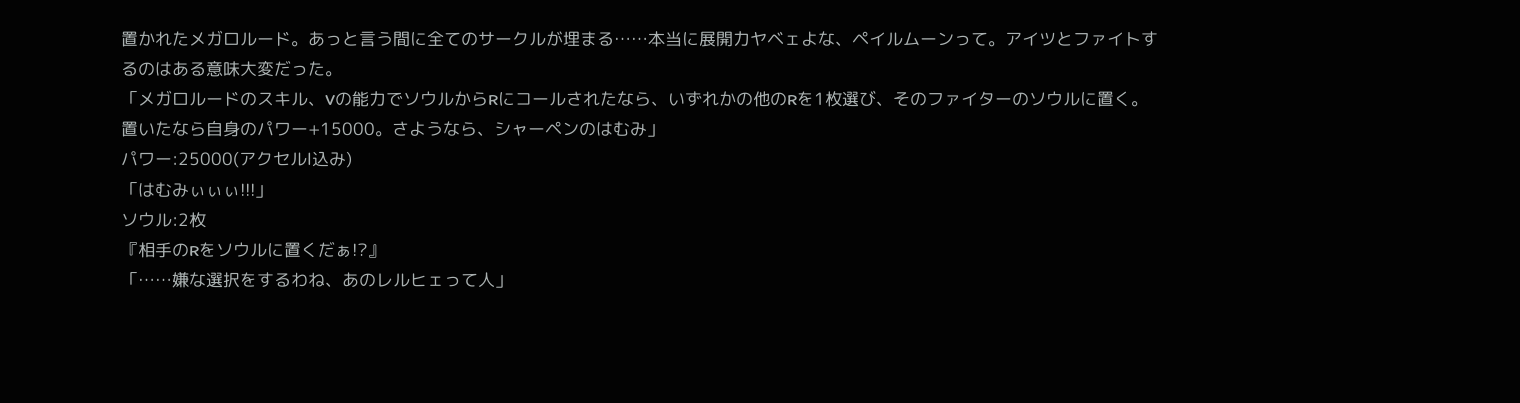置かれたメガロルード。あっと言う間に全てのサークルが埋まる……本当に展開力ヤベェよな、ペイルムーンって。アイツとファイトするのはある意味大変だった。
「メガロルードのスキル、Vの能力でソウルからRにコールされたなら、いずれかの他のRを1枚選び、そのファイターのソウルに置く。置いたなら自身のパワー+15000。さようなら、シャーペンのはむみ」
パワー:25000(アクセルⅠ込み)
「はむみぃぃぃ!!!」
ソウル:2枚
『相手のRをソウルに置くだぁ!?』
「……嫌な選択をするわね、あのレルヒェって人」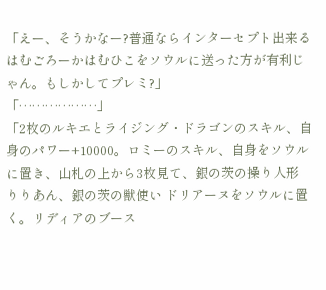「えー、そうかなー?普通ならインターセプト出来るはむごろーかはむひこをソウルに送った方が有利じゃん。もしかしてプレミ?」
「………………」
「2枚のルキエとライジング・ドラゴンのスキル、自身のパワー+10000。ロミーのスキル、自身をソウルに置き、山札の上から3枚見て、銀の茨の操り人形 りりあん、銀の茨の獣使い ドリアーヌをソウルに置く。リディアのブース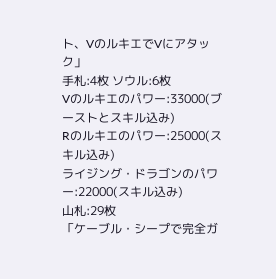ト、VのルキエでVにアタック」
手札:4枚 ソウル:6枚
Vのルキエのパワー:33000(ブーストとスキル込み)
Rのルキエのパワー:25000(スキル込み)
ライジング・ドラゴンのパワー:22000(スキル込み)
山札:29枚
「ケーブル・シープで完全ガ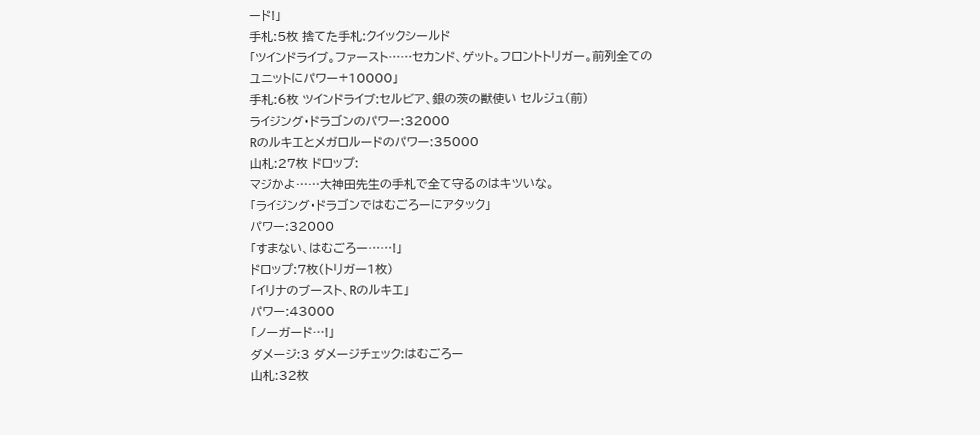ード!」
手札:5枚 捨てた手札:クイックシールド
「ツインドライブ。ファースト……セカンド、ゲット。フロントトリガー。前列全てのユニットにパワー+10000」
手札:6枚 ツインドライブ:セルビア、銀の茨の獣使い セルジュ(前)
ライジング・ドラゴンのパワー:32000
Rのルキエとメガロルードのパワー:35000
山札:27枚 ドロップ:
マジかよ……大神田先生の手札で全て守るのはキツいな。
「ライジング・ドラゴンではむごろーにアタック」
パワー:32000
「すまない、はむごろー……!」
ドロップ:7枚(トリガー1枚)
「イリナのブースト、Rのルキエ」
パワー:43000
「ノーガード…!」
ダメージ:3 ダメージチェック:はむごろー
山札:32枚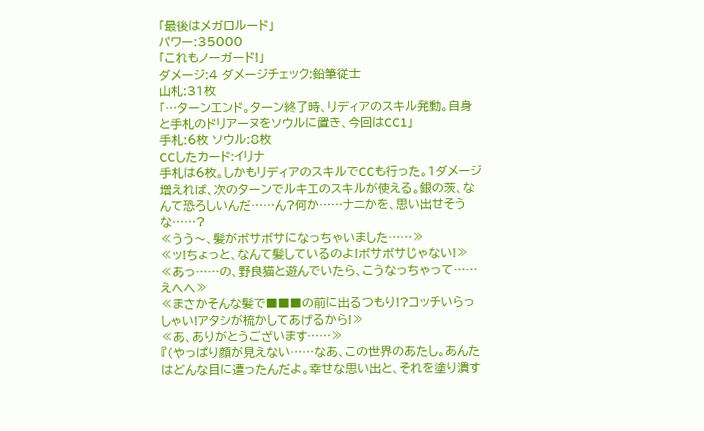「最後はメガロルード」
パワー:35000
「これもノーガード!」
ダメージ:4 ダメージチェック:鉛筆従士
山札:31枚
「…ターンエンド。ターン終了時、リディアのスキル発動。自身と手札のドリアーヌをソウルに置き、今回はCC1」
手札:6枚 ソウル:8枚
CCしたカード:イリナ
手札は6枚。しかもリディアのスキルでCCも行った。1ダメージ増えれば、次のターンでルキエのスキルが使える。銀の茨、なんて恐ろしいんだ……ん?何か……ナニかを、思い出せそうな……?
≪うう〜、髪がボサボサになっちゃいました……≫
≪ッ!ちょっと、なんて髪しているのよ!ボサボサじゃない!≫
≪あっ……の、野良猫と遊んでいたら、こうなっちゃって……えへへ≫
≪まさかそんな髪で■■■の前に出るつもり!?コッチいらっしゃい!アタシが梳かしてあげるから!≫
≪あ、ありがとうございます……≫
『(やっぱり顔が見えない……なあ、この世界のあたし。あんたはどんな目に遭ったんだよ。幸せな思い出と、それを塗り潰す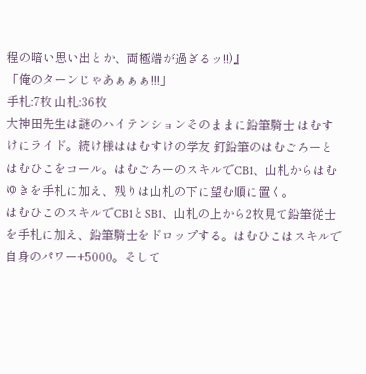程の暗い思い出とか、両極端が過ぎるッ!!)』
「俺のターンじゃあぁぁぁ!!!」
手札:7枚 山札:36枚
大神田先生は謎のハイテンションそのままに鉛筆騎士 はむすけにライド。続け様ははむすけの学友 釘鉛筆のはむごろーとはむひこをコール。はむごろーのスキルでCB1、山札からはむゆきを手札に加え、残りは山札の下に望む順に置く。
はむひこのスキルでCB1とSB1、山札の上から2枚見て鉛筆従士を手札に加え、鉛筆騎士をドロップする。はむひこはスキルで自身のパワー+5000。そして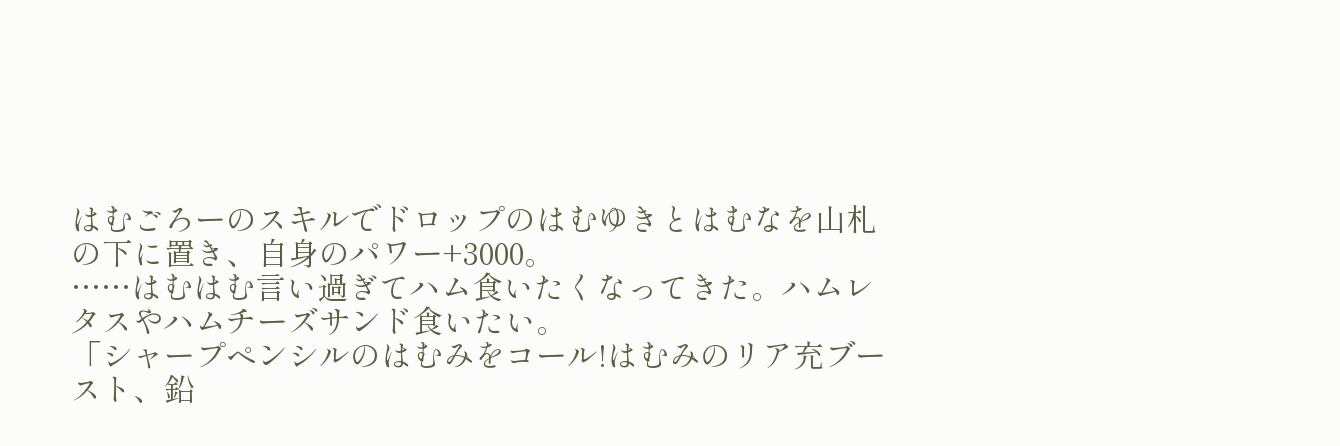はむごろーのスキルでドロップのはむゆきとはむなを山札の下に置き、自身のパワー+3000。
……はむはむ言い過ぎてハム食いたくなってきた。ハムレタスやハムチーズサンド食いたい。
「シャープペンシルのはむみをコール!はむみのリア充ブースト、鉛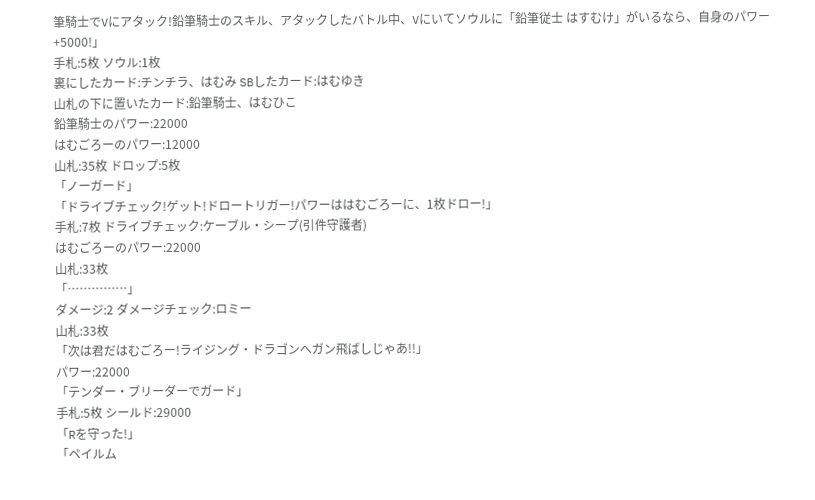筆騎士でVにアタック!鉛筆騎士のスキル、アタックしたバトル中、Vにいてソウルに「鉛筆従士 はすむけ」がいるなら、自身のパワー+5000!」
手札:5枚 ソウル:1枚
裏にしたカード:チンチラ、はむみ SBしたカード:はむゆき
山札の下に置いたカード:鉛筆騎士、はむひこ
鉛筆騎士のパワー:22000
はむごろーのパワー:12000
山札:35枚 ドロップ:5枚
「ノーガード」
「ドライブチェック!ゲット!ドロートリガー!パワーははむごろーに、1枚ドロー!」
手札:7枚 ドライブチェック:ケーブル・シープ(引件守護者)
はむごろーのパワー:22000
山札:33枚
「……………」
ダメージ:2 ダメージチェック:ロミー
山札:33枚
「次は君だはむごろー!ライジング・ドラゴンへガン飛ばしじゃあ!!」
パワー:22000
「テンダー・ブリーダーでガード」
手札:5枚 シールド:29000
「Rを守った!」
「ペイルム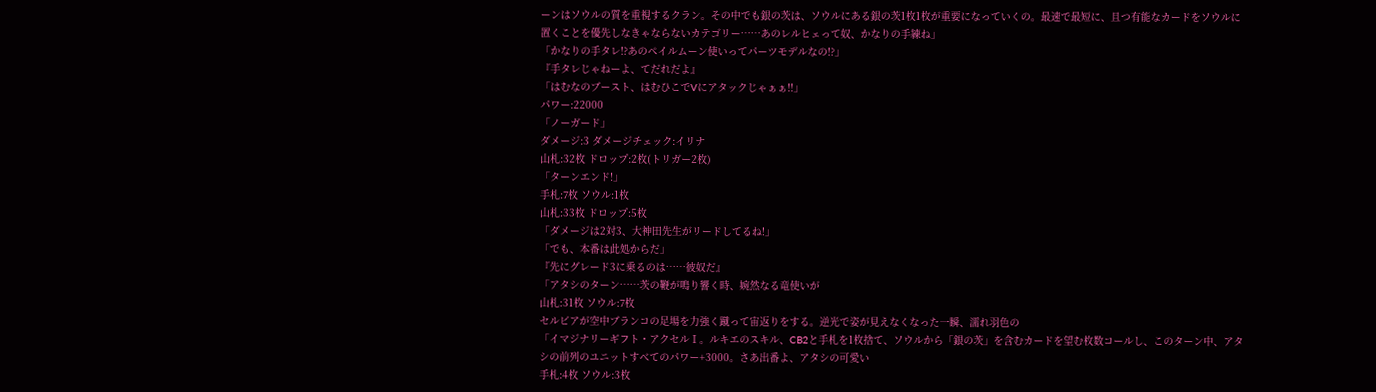ーンはソウルの質を重視するクラン。その中でも銀の茨は、ソウルにある銀の茨1枚1枚が重要になっていくの。最速で最短に、且つ有能なカードをソウルに置くことを優先しなきゃならないカテゴリー……あのレルヒェって奴、かなりの手練ね」
「かなりの手タレ!?あのペイルムーン使いってパーツモデルなの!?」
『手タレじゃねーよ、てだれだよ』
「はむなのブースト、はむひこでVにアタックじゃぁぁ!!」
パワー:22000
「ノーガード」
ダメージ:3 ダメージチェック:イリナ
山札:32枚 ドロップ:2枚(トリガー2枚)
「ターンエンド!」
手札:7枚 ソウル:1枚
山札:33枚 ドロップ:5枚
「ダメージは2対3、大神田先生がリードしてるね!」
「でも、本番は此処からだ」
『先にグレード3に乗るのは……彼奴だ』
「アタシのターン……茨の鞭が鳴り響く時、婉然なる竜使いが
山札:31枚 ソウル:7枚
セルビアが空中ブランコの足場を力強く蹴って宙返りをする。逆光で姿が見えなくなった一瞬、濡れ羽色の
「イマジナリーギフト・アクセルⅠ。ルキエのスキル、CB2と手札を1枚捨て、ソウルから「銀の茨」を含むカードを望む枚数コールし、このターン中、アタシの前列のユニットすべてのパワー+3000。さあ出番よ、アタシの可愛い
手札:4枚 ソウル:3枚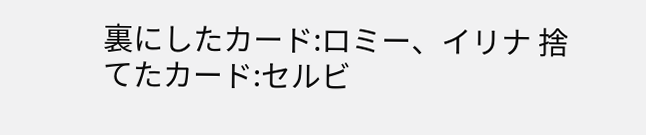裏にしたカード:ロミー、イリナ 捨てたカード:セルビ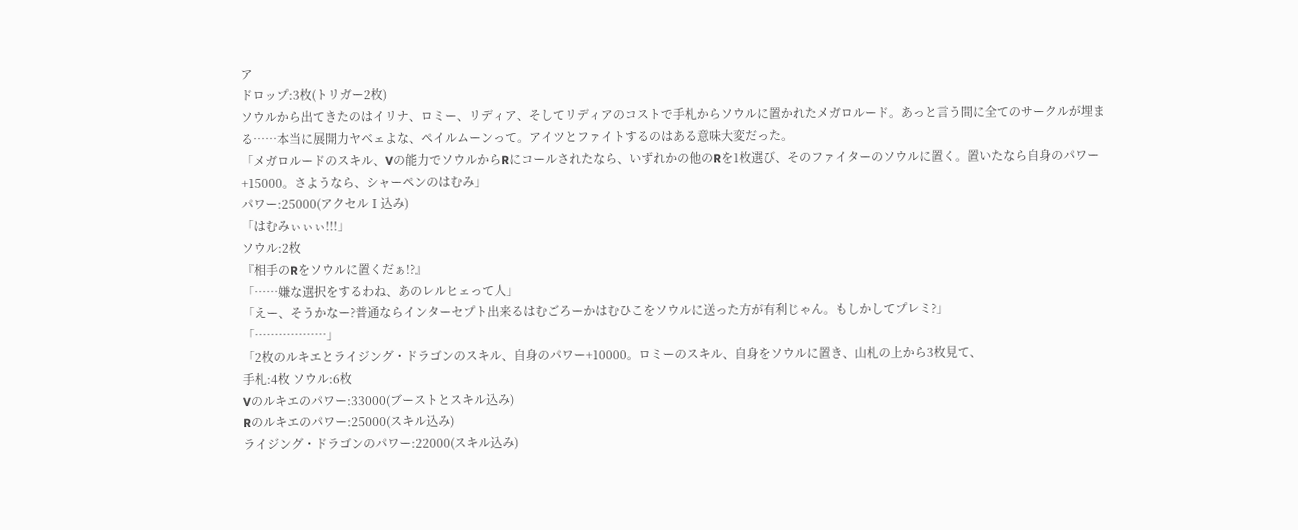ア
ドロップ:3枚(トリガー2枚)
ソウルから出てきたのはイリナ、ロミー、リディア、そしてリディアのコストで手札からソウルに置かれたメガロルード。あっと言う間に全てのサークルが埋まる……本当に展開力ヤベェよな、ペイルムーンって。アイツとファイトするのはある意味大変だった。
「メガロルードのスキル、Vの能力でソウルからRにコールされたなら、いずれかの他のRを1枚選び、そのファイターのソウルに置く。置いたなら自身のパワー+15000。さようなら、シャーペンのはむみ」
パワー:25000(アクセルⅠ込み)
「はむみぃぃぃ!!!」
ソウル:2枚
『相手のRをソウルに置くだぁ!?』
「……嫌な選択をするわね、あのレルヒェって人」
「えー、そうかなー?普通ならインターセプト出来るはむごろーかはむひこをソウルに送った方が有利じゃん。もしかしてプレミ?」
「………………」
「2枚のルキエとライジング・ドラゴンのスキル、自身のパワー+10000。ロミーのスキル、自身をソウルに置き、山札の上から3枚見て、
手札:4枚 ソウル:6枚
Vのルキエのパワー:33000(ブーストとスキル込み)
Rのルキエのパワー:25000(スキル込み)
ライジング・ドラゴンのパワー:22000(スキル込み)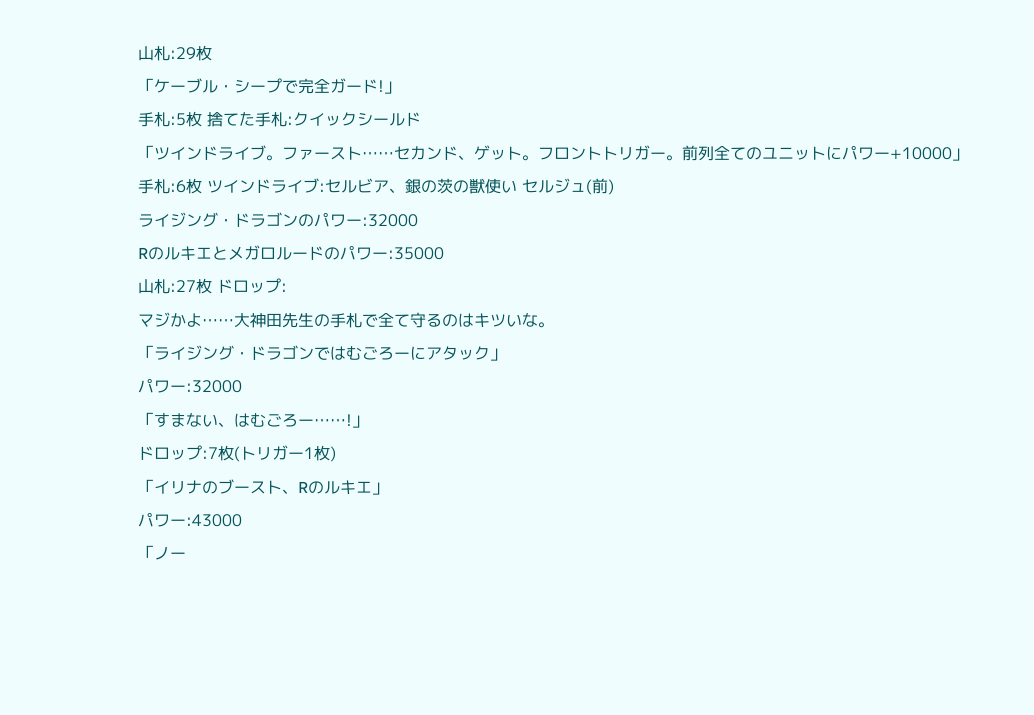山札:29枚
「ケーブル・シープで完全ガード!」
手札:5枚 捨てた手札:クイックシールド
「ツインドライブ。ファースト……セカンド、ゲット。フロントトリガー。前列全てのユニットにパワー+10000」
手札:6枚 ツインドライブ:セルビア、銀の茨の獣使い セルジュ(前)
ライジング・ドラゴンのパワー:32000
Rのルキエとメガロルードのパワー:35000
山札:27枚 ドロップ:
マジかよ……大神田先生の手札で全て守るのはキツいな。
「ライジング・ドラゴンではむごろーにアタック」
パワー:32000
「すまない、はむごろー……!」
ドロップ:7枚(トリガー1枚)
「イリナのブースト、Rのルキエ」
パワー:43000
「ノー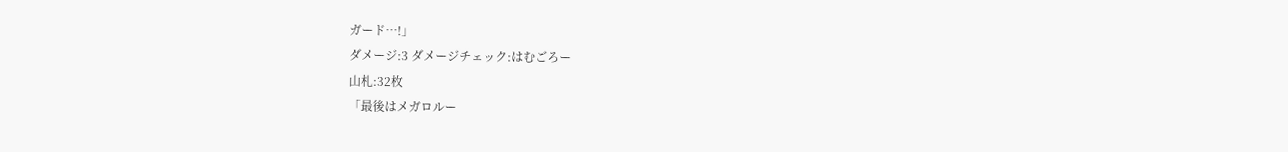ガード…!」
ダメージ:3 ダメージチェック:はむごろー
山札:32枚
「最後はメガロルー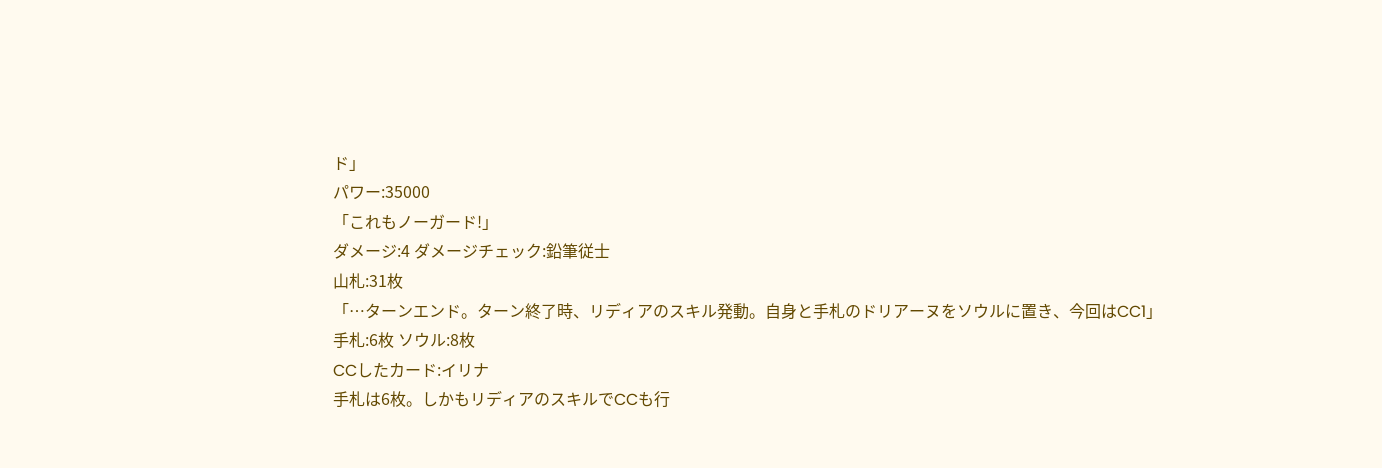ド」
パワー:35000
「これもノーガード!」
ダメージ:4 ダメージチェック:鉛筆従士
山札:31枚
「…ターンエンド。ターン終了時、リディアのスキル発動。自身と手札のドリアーヌをソウルに置き、今回はCC1」
手札:6枚 ソウル:8枚
CCしたカード:イリナ
手札は6枚。しかもリディアのスキルでCCも行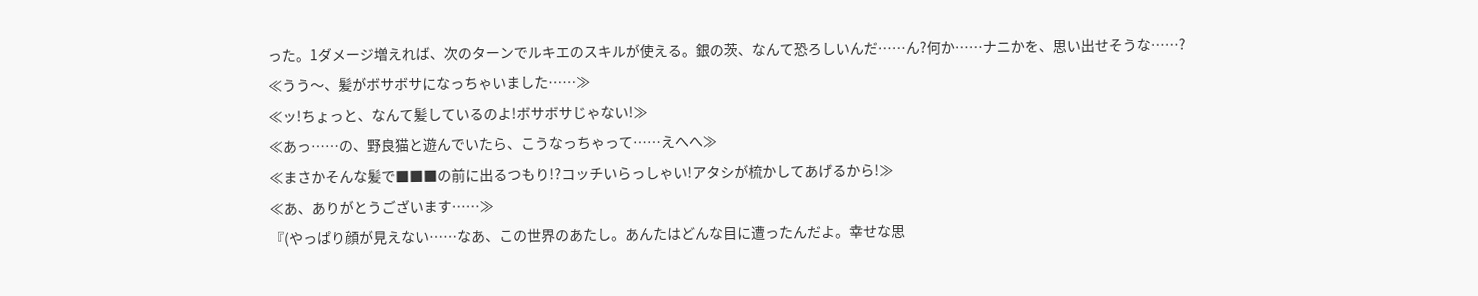った。1ダメージ増えれば、次のターンでルキエのスキルが使える。銀の茨、なんて恐ろしいんだ……ん?何か……ナニかを、思い出せそうな……?
≪うう〜、髪がボサボサになっちゃいました……≫
≪ッ!ちょっと、なんて髪しているのよ!ボサボサじゃない!≫
≪あっ……の、野良猫と遊んでいたら、こうなっちゃって……えへへ≫
≪まさかそんな髪で■■■の前に出るつもり!?コッチいらっしゃい!アタシが梳かしてあげるから!≫
≪あ、ありがとうございます……≫
『(やっぱり顔が見えない……なあ、この世界のあたし。あんたはどんな目に遭ったんだよ。幸せな思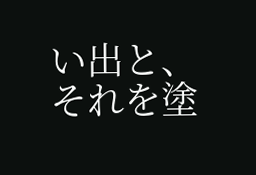い出と、それを塗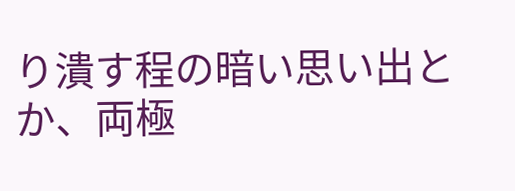り潰す程の暗い思い出とか、両極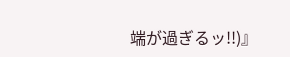端が過ぎるッ!!)』